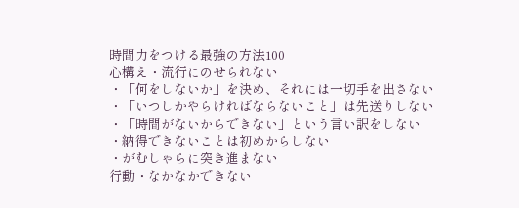時間力をつける最強の方法100
心構え・流行にのせられない
・「何をしないか」を決め、それには一切手を出さない
・「いつしかやらければならないこと」は先送りしない
・「時間がないからできない」という言い訳をしない
・納得できないことは初めからしない
・がむしゃらに突き進まない
行動・なかなかできない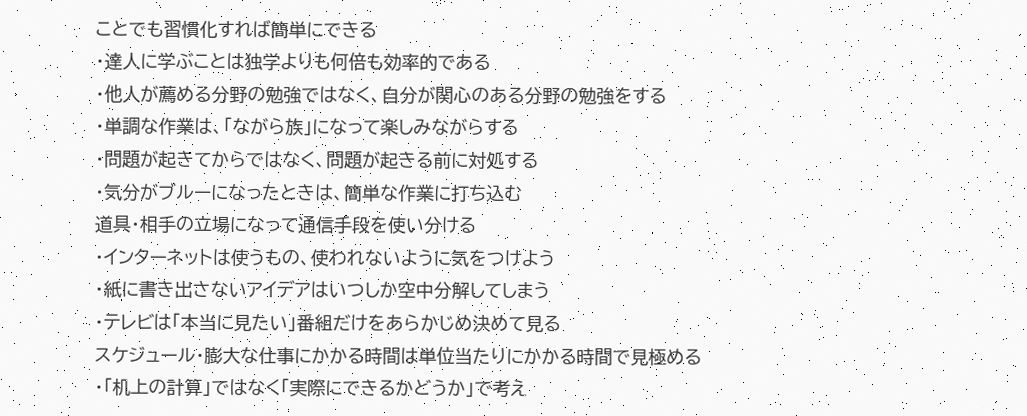ことでも習慣化すれば簡単にできる
・達人に学ぶことは独学よりも何倍も効率的である
・他人が薦める分野の勉強ではなく、自分が関心のある分野の勉強をする
・単調な作業は、「ながら族」になって楽しみながらする
・問題が起きてからではなく、問題が起きる前に対処する
・気分がブルーになったときは、簡単な作業に打ち込む
道具・相手の立場になって通信手段を使い分ける
・インターネットは使うもの、使われないように気をつけよう
・紙に書き出さないアイデアはいつしか空中分解してしまう
・テレビは「本当に見たい」番組だけをあらかじめ決めて見る
スケジュール・膨大な仕事にかかる時間は単位当たりにかかる時間で見極める
・「机上の計算」ではなく「実際にできるかどうか」で考え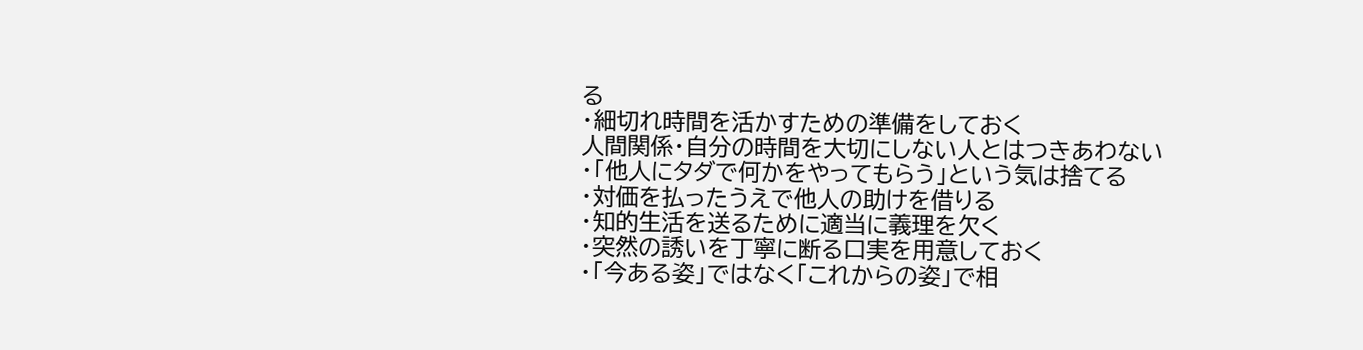る
・細切れ時間を活かすための準備をしておく
人間関係・自分の時間を大切にしない人とはつきあわない
・「他人にタダで何かをやってもらう」という気は捨てる
・対価を払ったうえで他人の助けを借りる
・知的生活を送るために適当に義理を欠く
・突然の誘いを丁寧に断る口実を用意しておく
・「今ある姿」ではなく「これからの姿」で相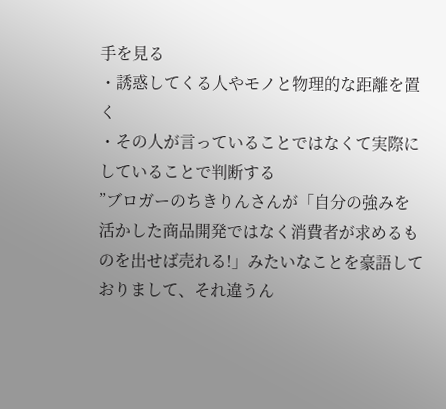手を見る
・誘惑してくる人やモノと物理的な距離を置く
・その人が言っていることではなくて実際にしていることで判断する
”ブロガーのちきりんさんが「自分の強みを活かした商品開発ではなく消費者が求めるものを出せば売れる!」みたいなことを豪語しておりまして、それ違うん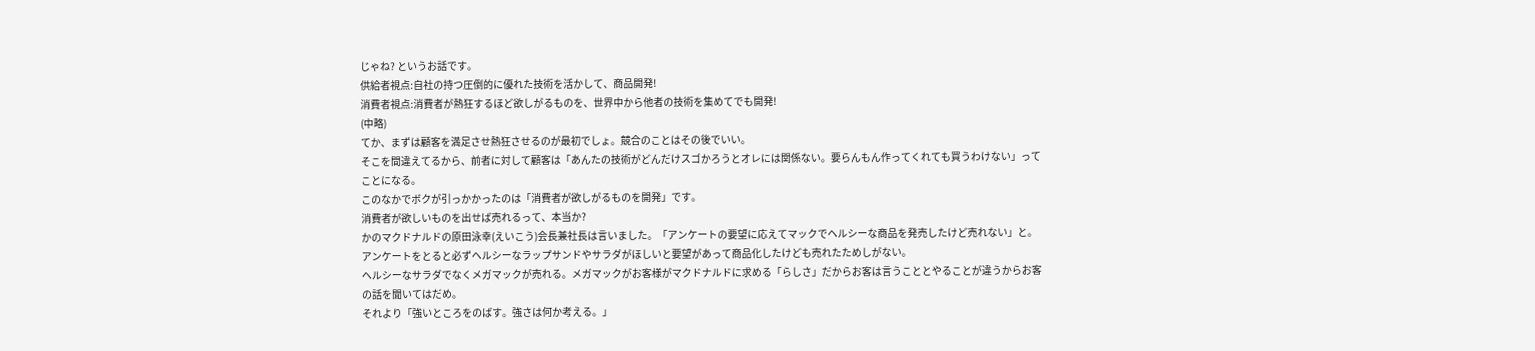じゃね? というお話です。
供給者視点:自社の持つ圧倒的に優れた技術を活かして、商品開発!
消費者視点:消費者が熱狂するほど欲しがるものを、世界中から他者の技術を集めてでも開発!
(中略)
てか、まずは顧客を満足させ熱狂させるのが最初でしょ。競合のことはその後でいい。
そこを間違えてるから、前者に対して顧客は「あんたの技術がどんだけスゴかろうとオレには関係ない。要らんもん作ってくれても買うわけない」ってことになる。
このなかでボクが引っかかったのは「消費者が欲しがるものを開発」です。
消費者が欲しいものを出せば売れるって、本当か?
かのマクドナルドの原田泳幸(えいこう)会長兼社長は言いました。「アンケートの要望に応えてマックでヘルシーな商品を発売したけど売れない」と。
アンケートをとると必ずヘルシーなラップサンドやサラダがほしいと要望があって商品化したけども売れたためしがない。
ヘルシーなサラダでなくメガマックが売れる。メガマックがお客様がマクドナルドに求める「らしさ」だからお客は言うこととやることが違うからお客の話を聞いてはだめ。
それより「強いところをのばす。強さは何か考える。」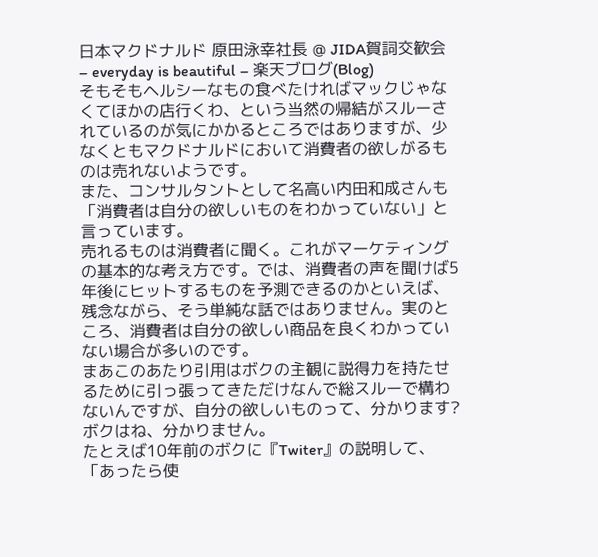日本マクドナルド 原田泳幸社長 @ JIDA賀詞交歓会 – everyday is beautiful – 楽天ブログ(Blog)
そもそもヘルシーなもの食べたければマックじゃなくてほかの店行くわ、という当然の帰結がスルーされているのが気にかかるところではありますが、少なくともマクドナルドにおいて消費者の欲しがるものは売れないようです。
また、コンサルタントとして名高い内田和成さんも「消費者は自分の欲しいものをわかっていない」と言っています。
売れるものは消費者に聞く。これがマーケティングの基本的な考え方です。では、消費者の声を聞けば5年後にヒットするものを予測できるのかといえば、残念ながら、そう単純な話ではありません。実のところ、消費者は自分の欲しい商品を良くわかっていない場合が多いのです。
まあこのあたり引用はボクの主観に説得力を持たせるために引っ張ってきただけなんで総スルーで構わないんですが、自分の欲しいものって、分かります?
ボクはね、分かりません。
たとえば10年前のボクに『Twiter』の説明して、「あったら使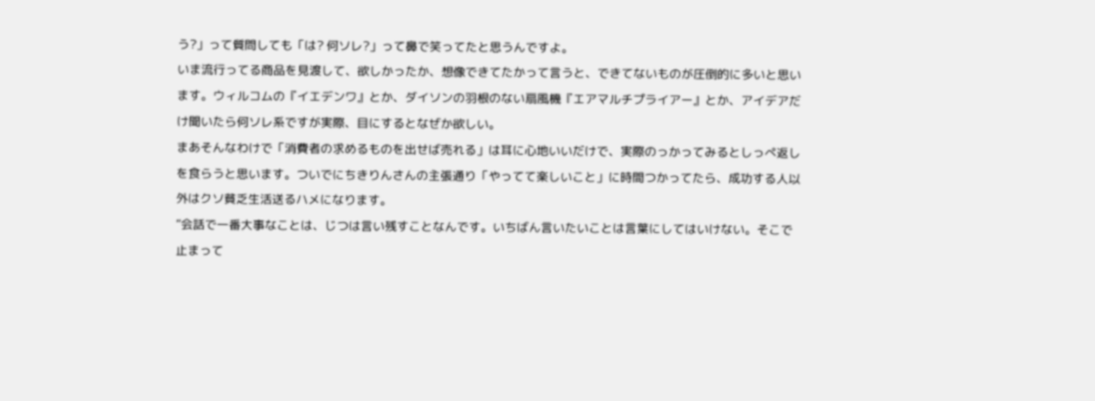う?」って質問しても「は? 何ソレ?」って鼻で笑ってたと思うんですよ。
いま流行ってる商品を見渡して、欲しかったか、想像できてたかって言うと、できてないものが圧倒的に多いと思います。ウィルコムの『イエデンワ』とか、ダイソンの羽根のない扇風機『エアマルチプライアー』とか、アイデアだけ聞いたら何ソレ系ですが実際、目にするとなぜか欲しい。
まあそんなわけで「消費者の求めるものを出せば売れる」は耳に心地いいだけで、実際のっかってみるとしっぺ返しを食らうと思います。ついでにちきりんさんの主張通り「やってて楽しいこと」に時間つかってたら、成功する人以外はクソ貧乏生活送るハメになります。
”会話で一番大事なことは、じつは言い残すことなんです。いちばん言いたいことは言葉にしてはいけない。そこで止まって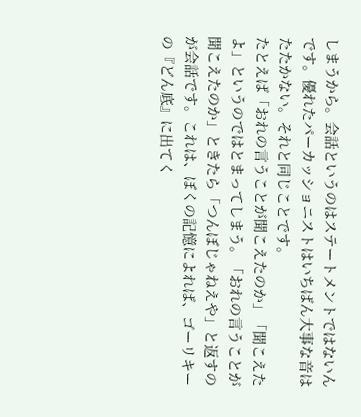しまうから。会話というのはステートメントではないんです。優れたパーカッショニストはいちばん大事な音はたたかない。それと同じことです。
たとえば「おれの言うことが聞こえたのか」「聞こえたよ」というのではとまってしまう。「おれの言うことが聞こえたのか」ときたら「つんぼじゃねえや」と返すのが会話です。これは、ぼくの記憶によれば、ゴーリキーの『どん底』に出てく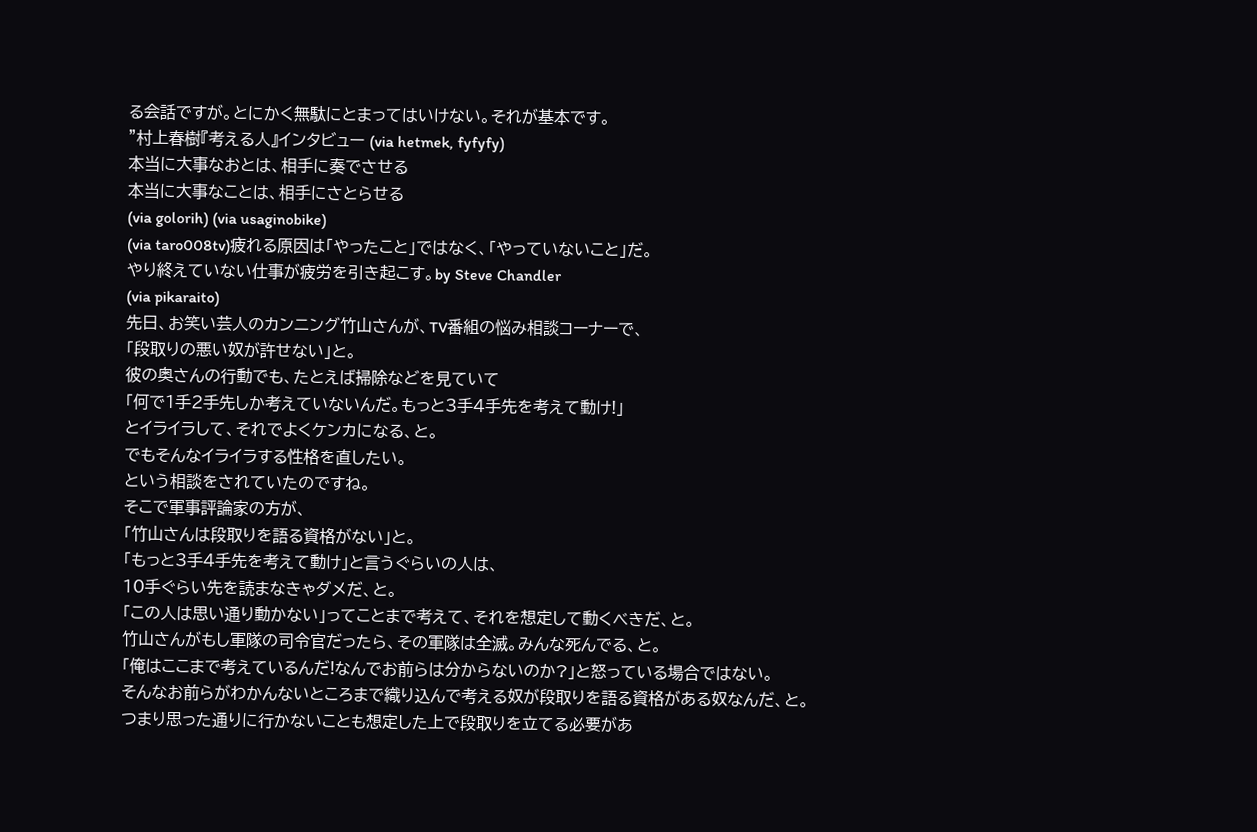る会話ですが。とにかく無駄にとまってはいけない。それが基本です。
”村上春樹『考える人』インタビュー (via hetmek, fyfyfy)
本当に大事なおとは、相手に奏でさせる
本当に大事なことは、相手にさとらせる
(via golorih) (via usaginobike)
(via taro008tv)疲れる原因は「やったこと」ではなく、「やっていないこと」だ。
やり終えていない仕事が疲労を引き起こす。by Steve Chandler
(via pikaraito)
先日、お笑い芸人のカンニング竹山さんが、TV番組の悩み相談コーナーで、
「段取りの悪い奴が許せない」と。
彼の奥さんの行動でも、たとえば掃除などを見ていて
「何で1手2手先しか考えていないんだ。もっと3手4手先を考えて動け!」
とイライラして、それでよくケンカになる、と。
でもそんなイライラする性格を直したい。
という相談をされていたのですね。
そこで軍事評論家の方が、
「竹山さんは段取りを語る資格がない」と。
「もっと3手4手先を考えて動け」と言うぐらいの人は、
10手ぐらい先を読まなきゃダメだ、と。
「この人は思い通り動かない」ってことまで考えて、それを想定して動くべきだ、と。
竹山さんがもし軍隊の司令官だったら、その軍隊は全滅。みんな死んでる、と。
「俺はここまで考えているんだ!なんでお前らは分からないのか?」と怒っている場合ではない。
そんなお前らがわかんないところまで織り込んで考える奴が段取りを語る資格がある奴なんだ、と。
つまり思った通りに行かないことも想定した上で段取りを立てる必要があ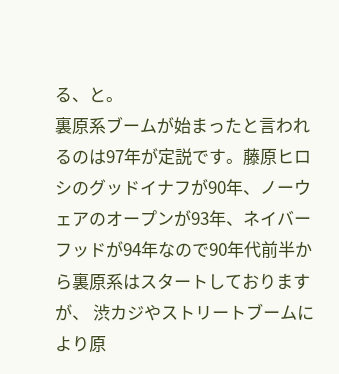る、と。
裏原系ブームが始まったと言われるのは97年が定説です。藤原ヒロシのグッドイナフが90年、ノーウェアのオープンが93年、ネイバーフッドが94年なので90年代前半から裏原系はスタートしておりますが、 渋カジやストリートブームにより原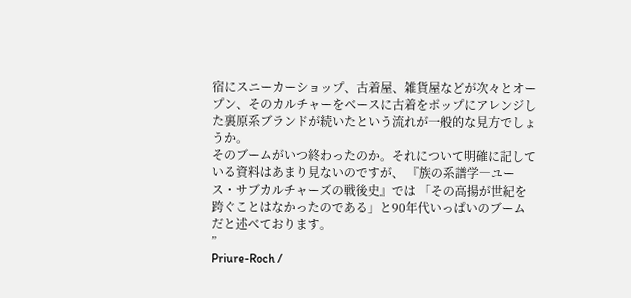宿にスニーカーショップ、古着屋、雑貨屋などが次々とオープン、そのカルチャーをベースに古着をポップにアレンジした裏原系ブランドが続いたという流れが一般的な見方でしょうか。
そのブームがいつ終わったのか。それについて明確に記している資料はあまり見ないのですが、 『族の系譜学―ユース・サブカルチャーズの戦後史』では 「その高揚が世紀を跨ぐことはなかったのである」と90年代いっぱいのブームだと述べております。
”
Priure-Roch /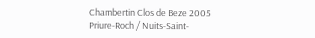Chambertin Clos de Beze 2005
Priure-Roch / Nuits-Saint-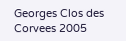Georges Clos des Corvees 2005